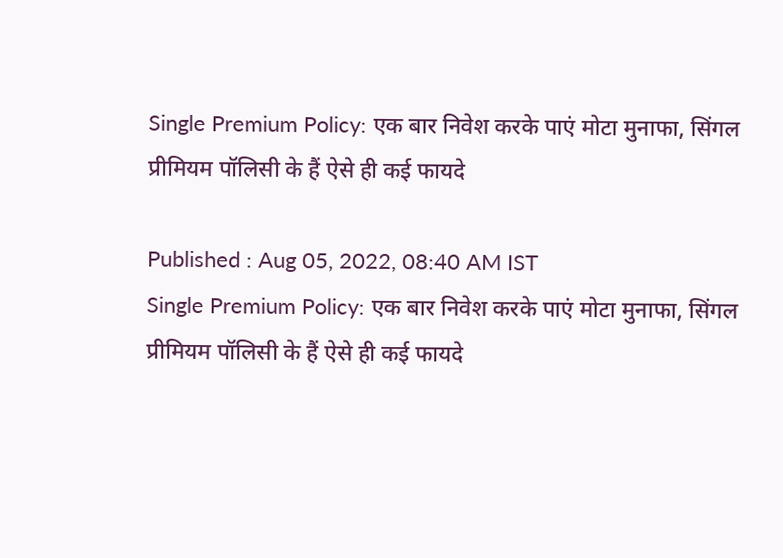Single Premium Policy: एक बार निवेश करके पाएं मोटा मुनाफा, सिंगल प्रीमियम पॉलिसी के हैं ऐसे ही कई फायदे

Published : Aug 05, 2022, 08:40 AM IST
Single Premium Policy: एक बार निवेश करके पाएं मोटा मुनाफा, सिंगल प्रीमियम पॉलिसी के हैं ऐसे ही कई फायदे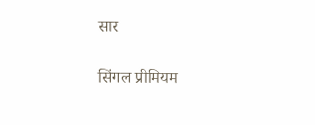सार

सिंगल प्रीमियम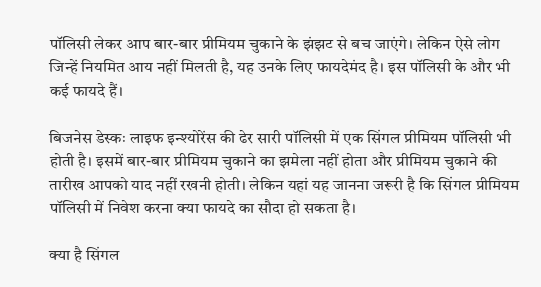पॉलिसी लेकर आप बार-बार प्रीमियम चुकाने के झंझट से बच जाएंगे। लेकिन ऐसे लोग जिन्हें नियमित आय नहीं मिलती है, यह उनके लिए फायदेमंद है। इस पॉलिसी के और भी कई फायदे हैं।

बिजनेस डेस्कः लाइफ इन्श्योरेंस की ढेर सारी पॉलिसी में एक सिंगल प्रीमियम पॉलिसी भी होती है। इसमें बार-बार प्रीमियम चुकाने का झमेला नहीं होता और प्रीमियम चुकाने की तारीख आपको याद नहीं रखनी होती। लेकिन यहां यह जानना जरूरी है कि सिंगल प्रीमियम पॉलिसी में निवेश करना क्या फायदे का सौदा हो सकता है।

क्या है सिंगल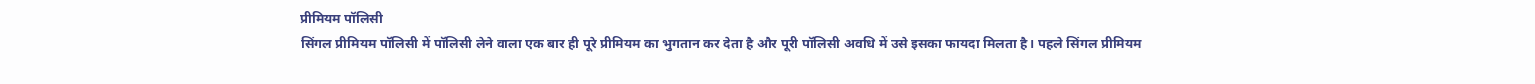प्रीमियम पॉलिसी
सिंगल प्रीमियम पॉलिसी में पॉलिसी लेने वाला एक बार ही पूरे प्रीमियम का भुगतान कर देता है और पूरी पॉलिसी अवधि में उसे इसका फायदा मिलता है। पहले सिंगल प्रीमियम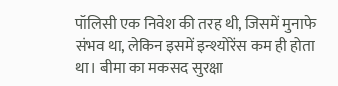पॉलिसी एक निवेश की तरह थी, जिसमें मुनाफे संभव था, लेकिन इसमें इन्श्योरेंस कम ही होता था। बीमा का मकसद सुरक्षा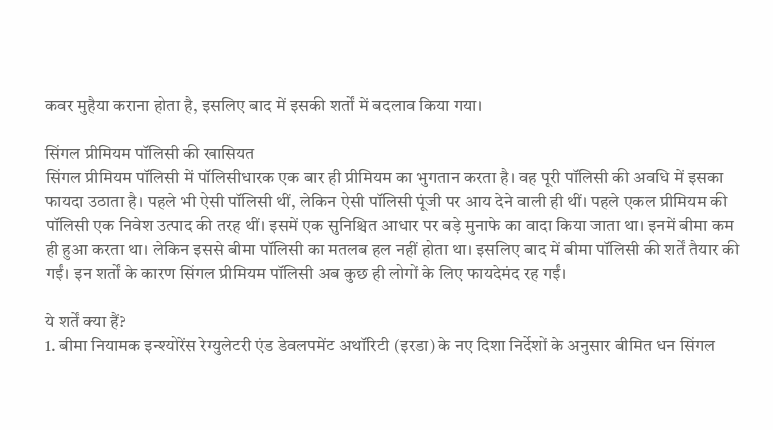कवर मुहैया कराना होता है, इसलिए बाद में इसकी शर्तों में बदलाव किया गया।

सिंगल प्रीमियम पॉलिसी की खासियत
सिंगल प्रीमियम पॉलिसी में पॉलिसीधारक एक बार ही प्रीमियम का भुगतान करता है। वह पूरी पॉलिसी की अवधि में इसका फायदा उठाता है। पहले भी ऐसी पॉलिसी थीं, लेकिन ऐसी पॉलिसी पूंजी पर आय देने वाली ही थीं। पहले एकल प्रीमियम की पॉलिसी एक निवेश उत्पाद की तरह थीं। इसमें एक सुनिश्चित आधार पर बड़े मुनाफे का वादा किया जाता था। इनमें बीमा कम ही हुआ करता था। लेकिन इससे बीमा पॉलिसी का मतलब हल नहीं होता था। इसलिए बाद में बीमा पॉलिसी की शर्तें तैयार की गईं। इन शर्तों के कारण सिंगल प्रीमियम पॉलिसी अब कुछ ही लोगों के लिए फायदेमंद रह गईं।

ये शर्तें क्या हैं?
1. बीमा नियामक इन्श्योरेंस रेग्युलेटरी एंड डेवलपमेंट अथॉरिटी (इरडा) के नए दिशा निर्देशों के अनुसार बीमित धन सिंगल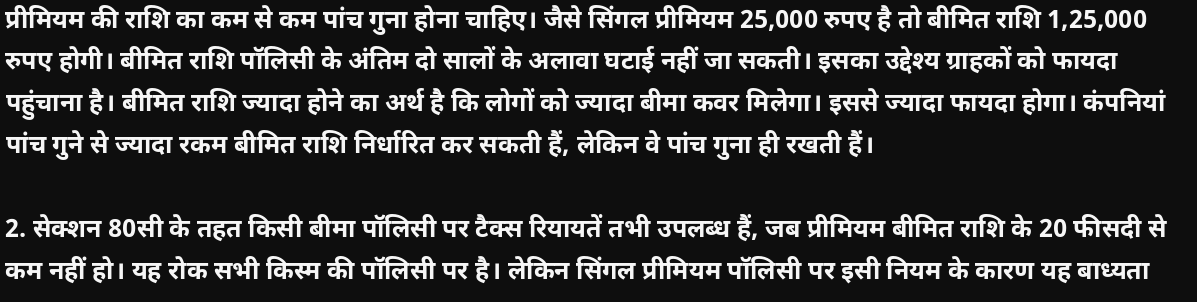प्रीमियम की राशि का कम से कम पांच गुना होना चाहिए। जैसे सिंगल प्रीमियम 25,000 रुपए है तो बीमित राशि 1,25,000 रुपए होगी। बीमित राशि पॉलिसी के अंतिम दो सालों के अलावा घटाई नहीं जा सकती। इसका उद्देश्य ग्राहकों को फायदा पहुंचाना है। बीमित राशि ज्यादा होने का अर्थ है कि लोगों को ज्यादा बीमा कवर मिलेगा। इससे ज्यादा फायदा होगा। कंपनियां पांच गुने से ज्यादा रकम बीमित राशि निर्धारित कर सकती हैं, लेकिन वे पांच गुना ही रखती हैं।

2. सेक्शन 80सी के तहत किसी बीमा पॉलिसी पर टैक्स रियायतें तभी उपलब्ध हैं, जब प्रीमियम बीमित राशि के 20 फीसदी से कम नहीं हो। यह रोक सभी किस्म की पॉलिसी पर है। लेकिन सिंगल प्रीमियम पॉलिसी पर इसी नियम के कारण यह बाध्यता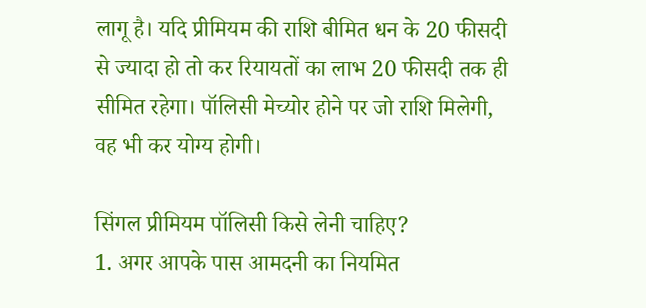लागू है। यदि प्रीमियम की राशि बीमित धन के 20 फीसदी से ज्यादा हो तो कर रियायतों का लाभ 20 फीसदी तक ही सीमित रहेगा। पॉलिसी मेच्योर होने पर जो राशि मिलेगी, वह भी कर योग्य होगी।

सिंगल प्रीमियम पॉलिसी किसे लेनी चाहिए?
1. अगर आपके पास आमदनी का नियमित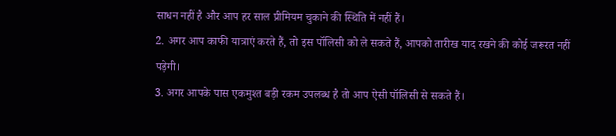साधन नहीं है और आप हर साल प्रीमियम चुकाने की स्थिति में नहीं हैं।
2. अगर आप काफी यात्राएं करते हैं, तो इस पॉलिसी को ले सकते हैं, आपको तारीख याद रखने की कोई जरूरत नहीं पड़ेगी।
3. अगर आपके पास एकमुश्त बड़ी रकम उपलब्ध है तो आप ऐसी पॉलिसी से सकते हैं।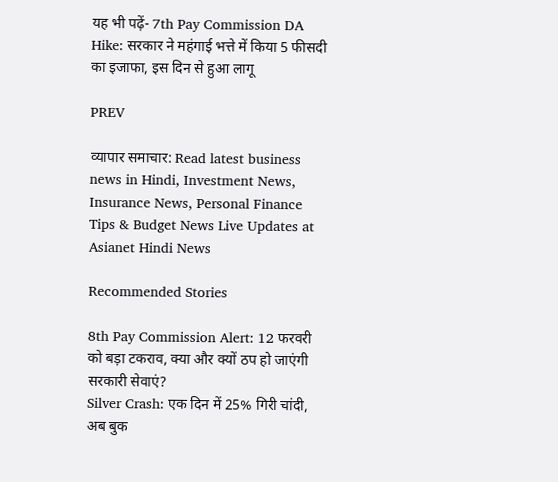यह भी पढ़ें- 7th Pay Commission DA Hike: सरकार ने महंगाई भत्ते में किया 5 फीसदी का इजाफा, इस दिन से हुआ लागू

PREV

व्यापार समाचार: Read latest business news in Hindi, Investment News, Insurance News, Personal Finance Tips & Budget News Live Updates at Asianet Hindi News

Recommended Stories

8th Pay Commission Alert: 12 फरवरी को बड़ा टकराव, क्या और क्यों ठप हो जाएंगी सरकारी सेवाएं?
Silver Crash: एक दिन में 25% गिरी चांदी, अब बुक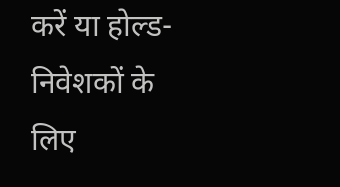करें या होल्ड-निवेशकों के लिए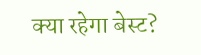क्या रहेगा बेस्ट?